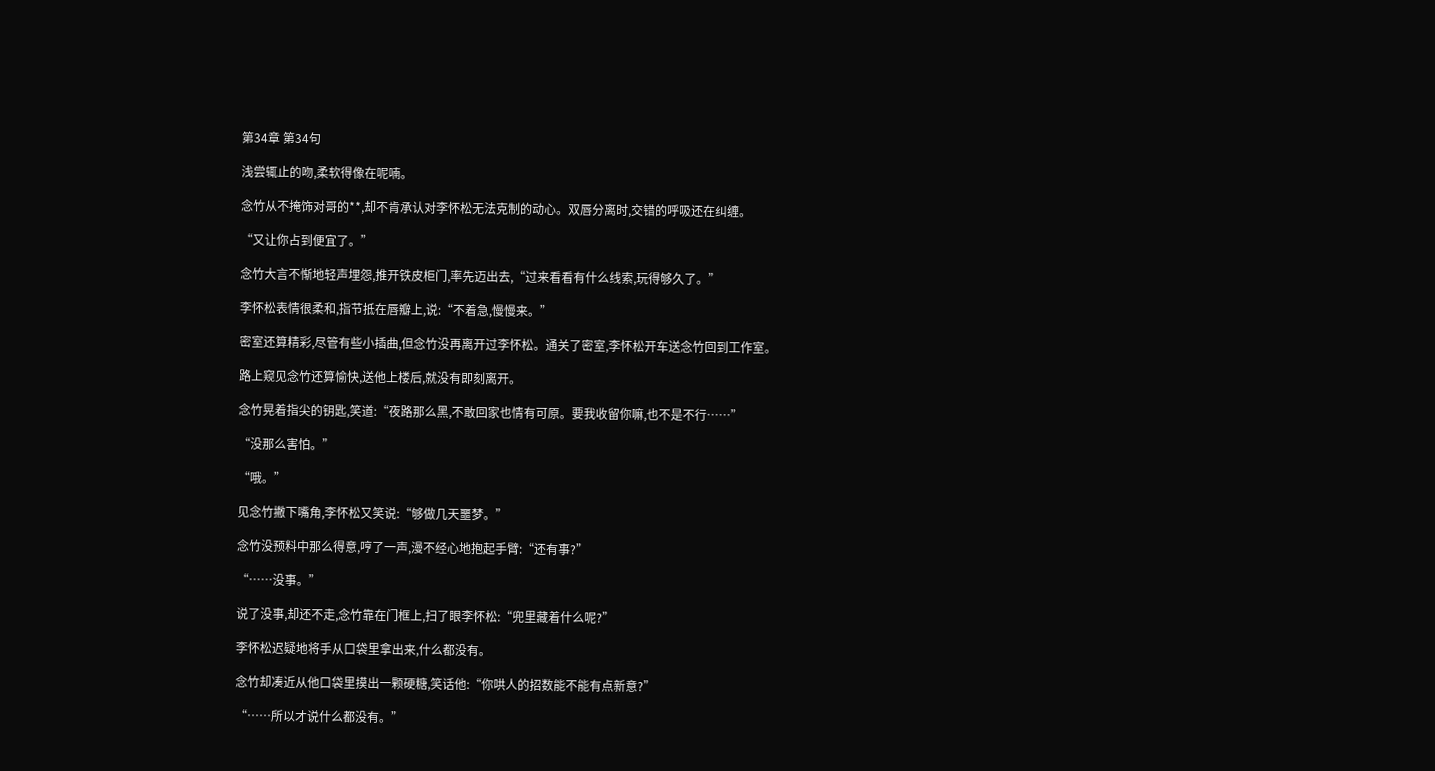第34章 第34句

浅尝辄止的吻,柔软得像在呢喃。

念竹从不掩饰对哥的**,却不肯承认对李怀松无法克制的动心。双唇分离时,交错的呼吸还在纠缠。

“又让你占到便宜了。”

念竹大言不惭地轻声埋怨,推开铁皮柜门,率先迈出去,“过来看看有什么线索,玩得够久了。”

李怀松表情很柔和,指节抵在唇瓣上,说:“不着急,慢慢来。”

密室还算精彩,尽管有些小插曲,但念竹没再离开过李怀松。通关了密室,李怀松开车送念竹回到工作室。

路上窥见念竹还算愉快,送他上楼后,就没有即刻离开。

念竹晃着指尖的钥匙,笑道:“夜路那么黑,不敢回家也情有可原。要我收留你嘛,也不是不行……”

“没那么害怕。”

“哦。”

见念竹撇下嘴角,李怀松又笑说:“够做几天噩梦。”

念竹没预料中那么得意,哼了一声,漫不经心地抱起手臂:“还有事?”

“……没事。”

说了没事,却还不走,念竹靠在门框上,扫了眼李怀松:“兜里藏着什么呢?”

李怀松迟疑地将手从口袋里拿出来,什么都没有。

念竹却凑近从他口袋里摸出一颗硬糖,笑话他:“你哄人的招数能不能有点新意?”

“……所以才说什么都没有。”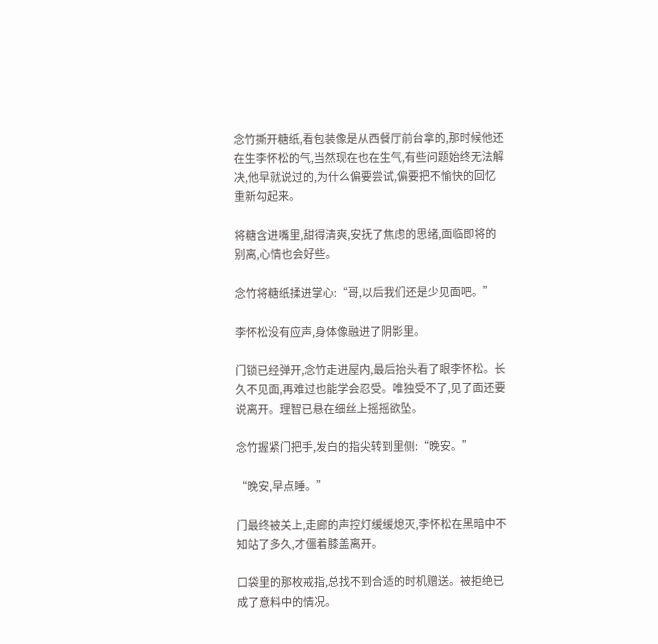念竹撕开糖纸,看包装像是从西餐厅前台拿的,那时候他还在生李怀松的气,当然现在也在生气,有些问题始终无法解决,他早就说过的,为什么偏要尝试,偏要把不愉快的回忆重新勾起来。

将糖含进嘴里,甜得清爽,安抚了焦虑的思绪,面临即将的别离,心情也会好些。

念竹将糖纸揉进掌心:“哥,以后我们还是少见面吧。”

李怀松没有应声,身体像融进了阴影里。

门锁已经弹开,念竹走进屋内,最后抬头看了眼李怀松。长久不见面,再难过也能学会忍受。唯独受不了,见了面还要说离开。理智已悬在细丝上摇摇欲坠。

念竹握紧门把手,发白的指尖转到里侧:“晚安。”

“晚安,早点睡。”

门最终被关上,走廊的声控灯缓缓熄灭,李怀松在黑暗中不知站了多久,才僵着膝盖离开。

口袋里的那枚戒指,总找不到合适的时机赠送。被拒绝已成了意料中的情况。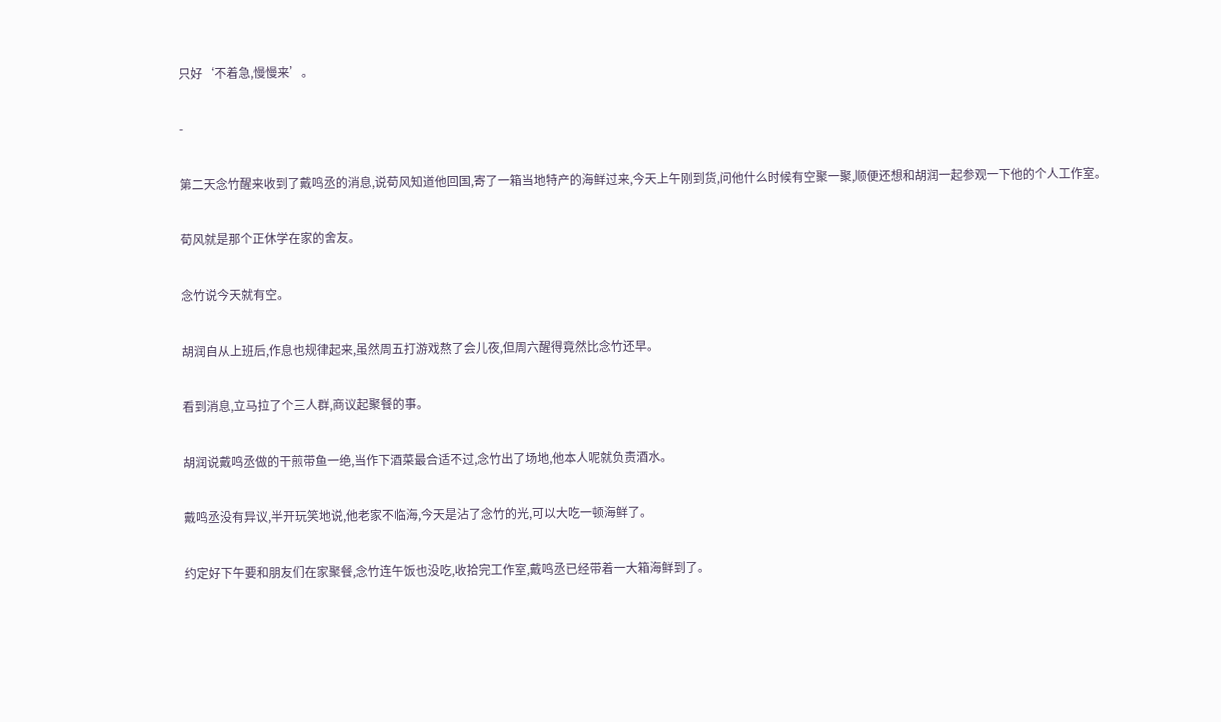只好‘不着急,慢慢来’。

-

第二天念竹醒来收到了戴鸣丞的消息,说荀风知道他回国,寄了一箱当地特产的海鲜过来,今天上午刚到货,问他什么时候有空聚一聚,顺便还想和胡润一起参观一下他的个人工作室。

荀风就是那个正休学在家的舍友。

念竹说今天就有空。

胡润自从上班后,作息也规律起来,虽然周五打游戏熬了会儿夜,但周六醒得竟然比念竹还早。

看到消息,立马拉了个三人群,商议起聚餐的事。

胡润说戴鸣丞做的干煎带鱼一绝,当作下酒菜最合适不过,念竹出了场地,他本人呢就负责酒水。

戴鸣丞没有异议,半开玩笑地说,他老家不临海,今天是沾了念竹的光,可以大吃一顿海鲜了。

约定好下午要和朋友们在家聚餐,念竹连午饭也没吃,收拾完工作室,戴鸣丞已经带着一大箱海鲜到了。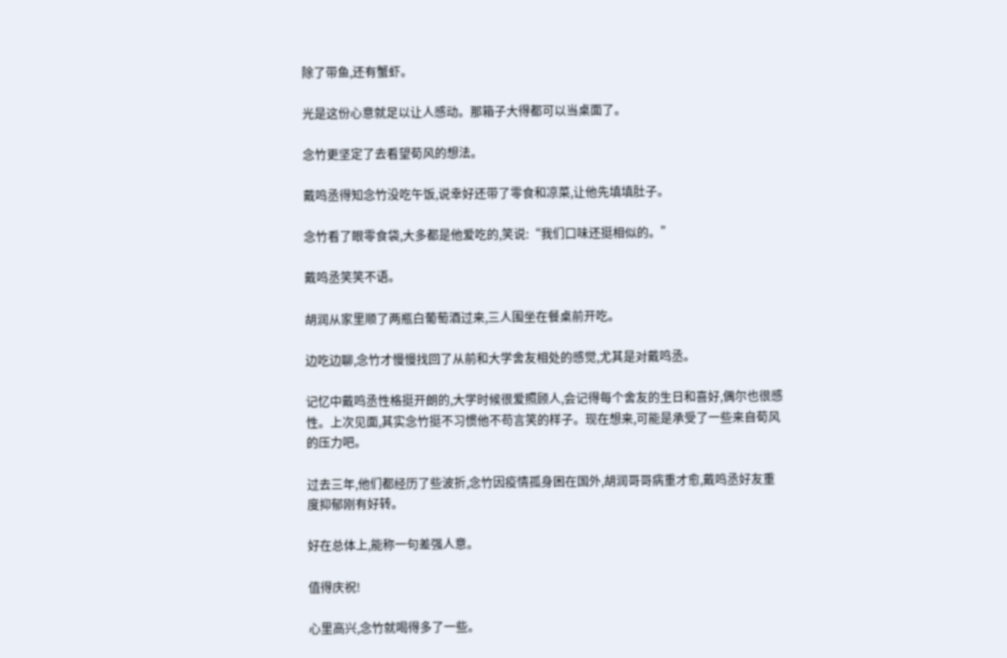除了带鱼,还有蟹虾。

光是这份心意就足以让人感动。那箱子大得都可以当桌面了。

念竹更坚定了去看望荀风的想法。

戴鸣丞得知念竹没吃午饭,说幸好还带了零食和凉菜,让他先填填肚子。

念竹看了眼零食袋,大多都是他爱吃的,笑说:“我们口味还挺相似的。”

戴鸣丞笑笑不语。

胡润从家里顺了两瓶白葡萄酒过来,三人围坐在餐桌前开吃。

边吃边聊,念竹才慢慢找回了从前和大学舍友相处的感觉,尤其是对戴鸣丞。

记忆中戴鸣丞性格挺开朗的,大学时候很爱照顾人,会记得每个舍友的生日和喜好,偶尔也很感性。上次见面,其实念竹挺不习惯他不苟言笑的样子。现在想来,可能是承受了一些来自荀风的压力吧。

过去三年,他们都经历了些波折,念竹因疫情孤身困在国外,胡润哥哥病重才愈,戴鸣丞好友重度抑郁刚有好转。

好在总体上,能称一句差强人意。

值得庆祝!

心里高兴,念竹就喝得多了一些。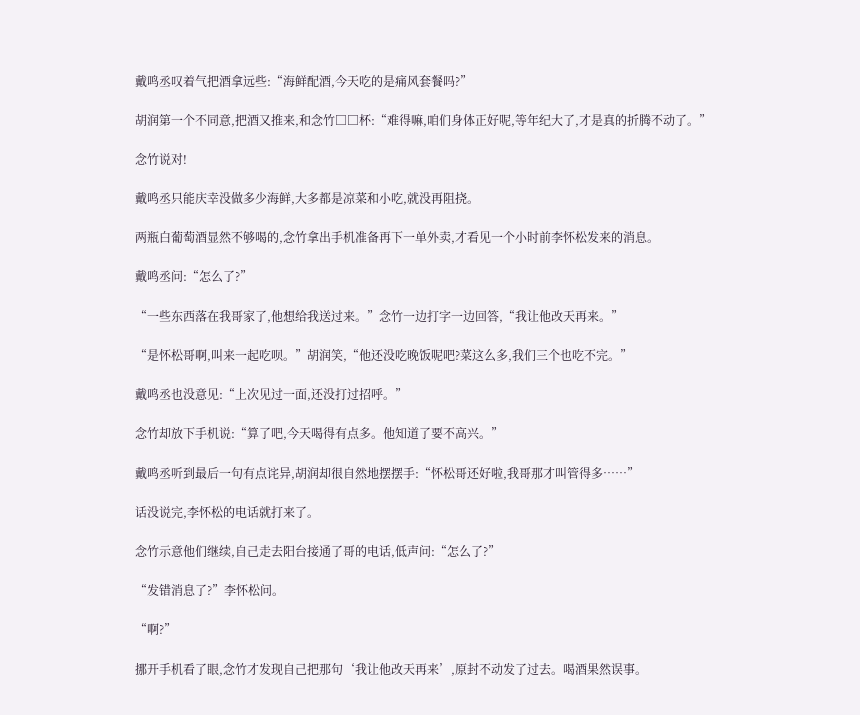戴鸣丞叹着气把酒拿远些:“海鲜配酒,今天吃的是痛风套餐吗?”

胡润第一个不同意,把酒又推来,和念竹□□杯:“难得嘛,咱们身体正好呢,等年纪大了,才是真的折腾不动了。”

念竹说对!

戴鸣丞只能庆幸没做多少海鲜,大多都是凉菜和小吃,就没再阻挠。

两瓶白葡萄酒显然不够喝的,念竹拿出手机准备再下一单外卖,才看见一个小时前李怀松发来的消息。

戴鸣丞问:“怎么了?”

“一些东西落在我哥家了,他想给我送过来。”念竹一边打字一边回答,“我让他改天再来。”

“是怀松哥啊,叫来一起吃呗。”胡润笑,“他还没吃晚饭呢吧?菜这么多,我们三个也吃不完。”

戴鸣丞也没意见:“上次见过一面,还没打过招呼。”

念竹却放下手机说:“算了吧,今天喝得有点多。他知道了要不高兴。”

戴鸣丞听到最后一句有点诧异,胡润却很自然地摆摆手:“怀松哥还好啦,我哥那才叫管得多……”

话没说完,李怀松的电话就打来了。

念竹示意他们继续,自己走去阳台接通了哥的电话,低声问:“怎么了?”

“发错消息了?”李怀松问。

“啊?”

挪开手机看了眼,念竹才发现自己把那句‘我让他改天再来’,原封不动发了过去。喝酒果然误事。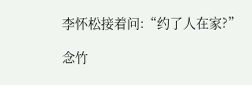李怀松接着问:“约了人在家?”

念竹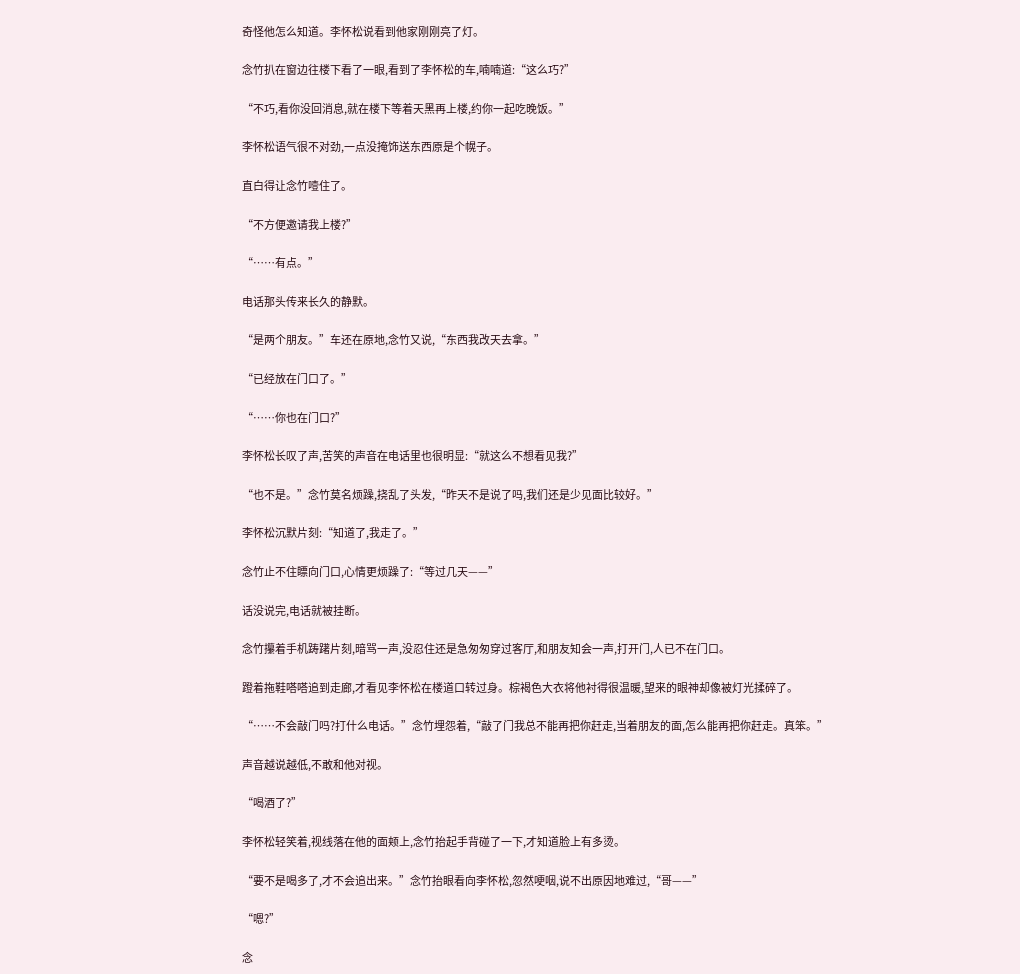奇怪他怎么知道。李怀松说看到他家刚刚亮了灯。

念竹扒在窗边往楼下看了一眼,看到了李怀松的车,喃喃道:“这么巧?”

“不巧,看你没回消息,就在楼下等着天黑再上楼,约你一起吃晚饭。”

李怀松语气很不对劲,一点没掩饰送东西原是个幌子。

直白得让念竹噎住了。

“不方便邀请我上楼?”

“……有点。”

电话那头传来长久的静默。

“是两个朋友。”车还在原地,念竹又说,“东西我改天去拿。”

“已经放在门口了。”

“……你也在门口?”

李怀松长叹了声,苦笑的声音在电话里也很明显:“就这么不想看见我?”

“也不是。”念竹莫名烦躁,挠乱了头发,“昨天不是说了吗,我们还是少见面比较好。”

李怀松沉默片刻:“知道了,我走了。”

念竹止不住瞟向门口,心情更烦躁了:“等过几天——”

话没说完,电话就被挂断。

念竹攥着手机踌躇片刻,暗骂一声,没忍住还是急匆匆穿过客厅,和朋友知会一声,打开门,人已不在门口。

蹬着拖鞋嗒嗒追到走廊,才看见李怀松在楼道口转过身。棕褐色大衣将他衬得很温暖,望来的眼神却像被灯光揉碎了。

“……不会敲门吗?打什么电话。”念竹埋怨着,“敲了门我总不能再把你赶走,当着朋友的面,怎么能再把你赶走。真笨。”

声音越说越低,不敢和他对视。

“喝酒了?”

李怀松轻笑着,视线落在他的面颊上,念竹抬起手背碰了一下,才知道脸上有多烫。

“要不是喝多了,才不会追出来。”念竹抬眼看向李怀松,忽然哽咽,说不出原因地难过,“哥——”

“嗯?”

念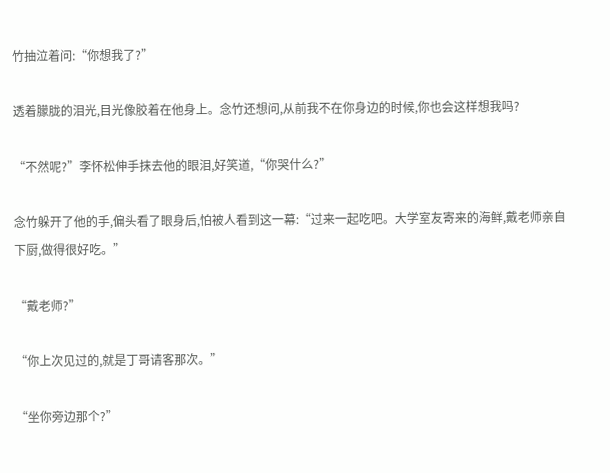竹抽泣着问:“你想我了?”

透着朦胧的泪光,目光像胶着在他身上。念竹还想问,从前我不在你身边的时候,你也会这样想我吗?

“不然呢?”李怀松伸手抹去他的眼泪,好笑道,“你哭什么?”

念竹躲开了他的手,偏头看了眼身后,怕被人看到这一幕:“过来一起吃吧。大学室友寄来的海鲜,戴老师亲自下厨,做得很好吃。”

“戴老师?”

“你上次见过的,就是丁哥请客那次。”

“坐你旁边那个?”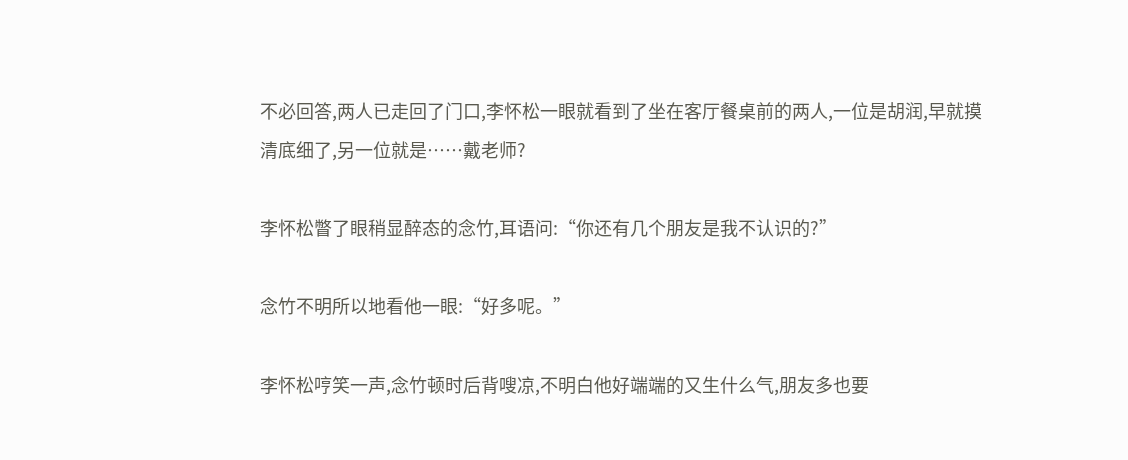不必回答,两人已走回了门口,李怀松一眼就看到了坐在客厅餐桌前的两人,一位是胡润,早就摸清底细了,另一位就是……戴老师?

李怀松瞥了眼稍显醉态的念竹,耳语问:“你还有几个朋友是我不认识的?”

念竹不明所以地看他一眼:“好多呢。”

李怀松哼笑一声,念竹顿时后背嗖凉,不明白他好端端的又生什么气,朋友多也要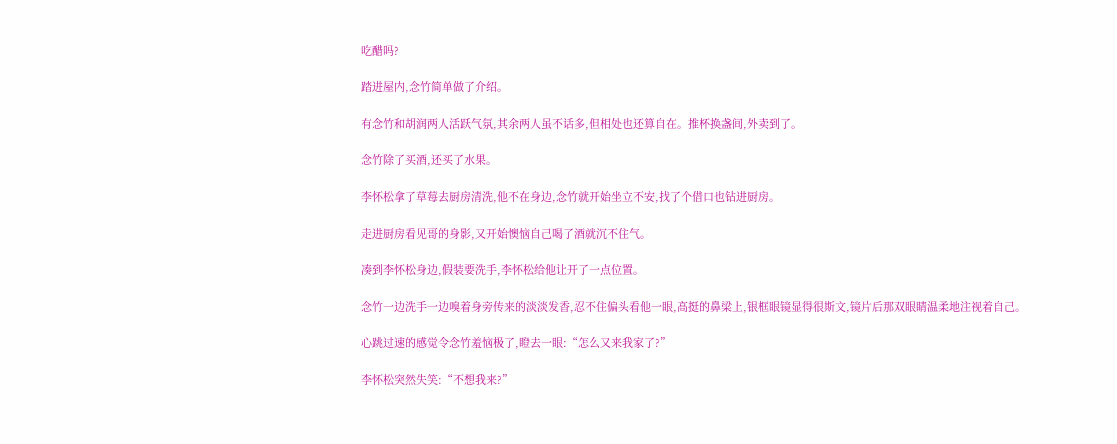吃醋吗?

踏进屋内,念竹简单做了介绍。

有念竹和胡润两人活跃气氛,其余两人虽不话多,但相处也还算自在。推杯换盏间,外卖到了。

念竹除了买酒,还买了水果。

李怀松拿了草莓去厨房清洗,他不在身边,念竹就开始坐立不安,找了个借口也钻进厨房。

走进厨房看见哥的身影,又开始懊恼自己喝了酒就沉不住气。

凑到李怀松身边,假装要洗手,李怀松给他让开了一点位置。

念竹一边洗手一边嗅着身旁传来的淡淡发香,忍不住偏头看他一眼,高挺的鼻梁上,银框眼镜显得很斯文,镜片后那双眼睛温柔地注视着自己。

心跳过速的感觉令念竹羞恼极了,瞪去一眼:“怎么又来我家了?”

李怀松突然失笑:“不想我来?”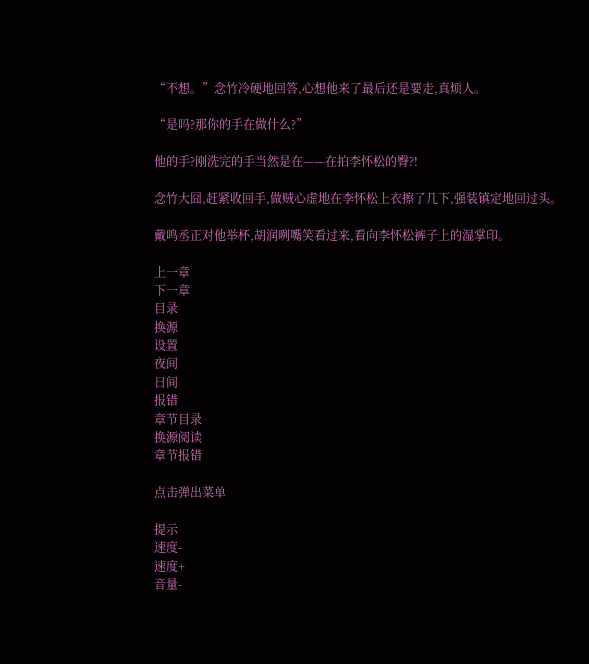“不想。”念竹冷硬地回答,心想他来了最后还是要走,真烦人。

“是吗?那你的手在做什么?”

他的手?刚洗完的手当然是在——在拍李怀松的臀?!

念竹大囧,赶紧收回手,做贼心虚地在李怀松上衣擦了几下,强装镇定地回过头。

戴鸣丞正对他举杯,胡润咧嘴笑看过来,看向李怀松裤子上的湿掌印。

上一章
下一章
目录
换源
设置
夜间
日间
报错
章节目录
换源阅读
章节报错

点击弹出菜单

提示
速度-
速度+
音量-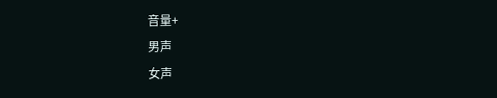音量+
男声
女声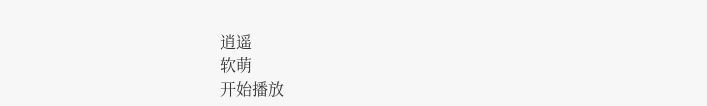逍遥
软萌
开始播放